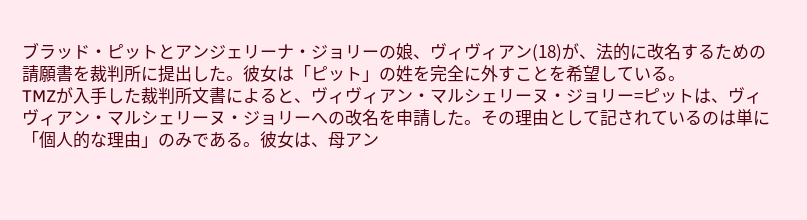ブラッド・ピットとアンジェリーナ・ジョリーの娘、ヴィヴィアン(18)が、法的に改名するための請願書を裁判所に提出した。彼女は「ピット」の姓を完全に外すことを希望している。
TMZが入手した裁判所文書によると、ヴィヴィアン・マルシェリーヌ・ジョリー=ピットは、ヴィヴィアン・マルシェリーヌ・ジョリーへの改名を申請した。その理由として記されているのは単に「個人的な理由」のみである。彼女は、母アン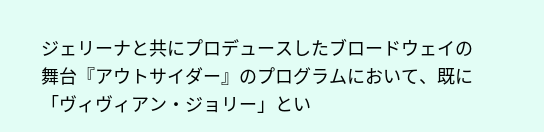ジェリーナと共にプロデュースしたブロードウェイの舞台『アウトサイダー』のプログラムにおいて、既に「ヴィヴィアン・ジョリー」とい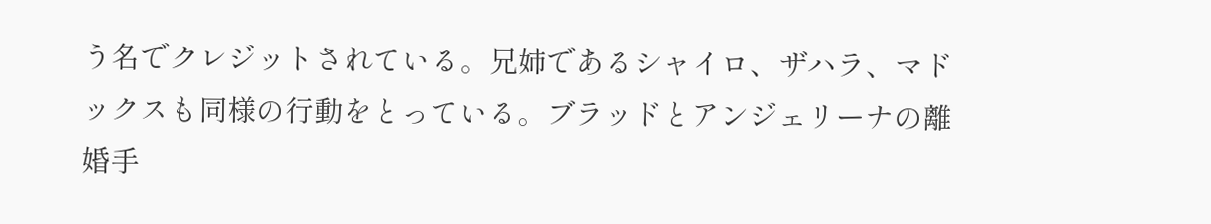う名でクレジットされている。兄姉であるシャイロ、ザハラ、マドックスも同様の行動をとっている。ブラッドとアンジェリーナの離婚手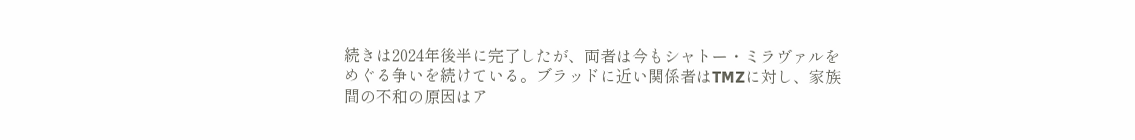続きは2024年後半に完了したが、両者は今もシャトー・ミラヴァルをめぐる争いを続けている。ブラッドに近い関係者はTMZに対し、家族間の不和の原因はア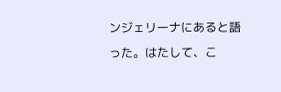ンジェリーナにあると語った。はたして、こ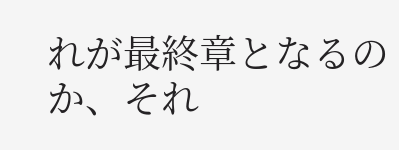れが最終章となるのか、それ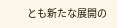とも新たな展開の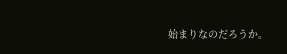始まりなのだろうか。